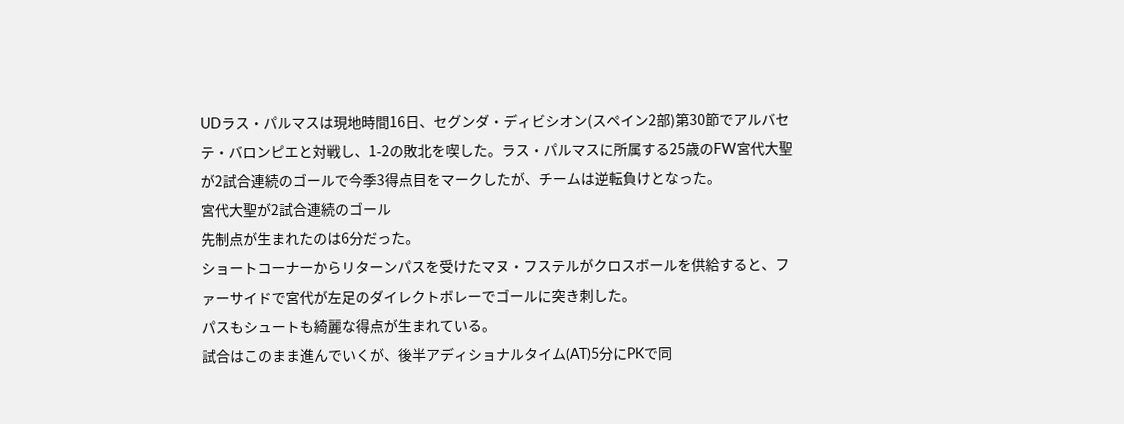UDラス・パルマスは現地時間16日、セグンダ・ディビシオン(スペイン2部)第30節でアルバセテ・バロンピエと対戦し、1-2の敗北を喫した。ラス・パルマスに所属する25歳のFW宮代大聖が2試合連続のゴールで今季3得点目をマークしたが、チームは逆転負けとなった。
宮代大聖が2試合連続のゴール
先制点が生まれたのは6分だった。
ショートコーナーからリターンパスを受けたマヌ・フステルがクロスボールを供給すると、ファーサイドで宮代が左足のダイレクトボレーでゴールに突き刺した。
パスもシュートも綺麗な得点が生まれている。
試合はこのまま進んでいくが、後半アディショナルタイム(AT)5分にPKで同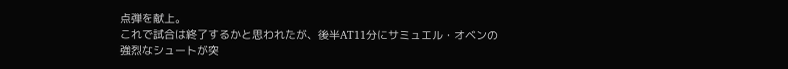点弾を献上。
これで試合は終了するかと思われたが、後半AT11分にサミュエル・オベンの強烈なシュートが突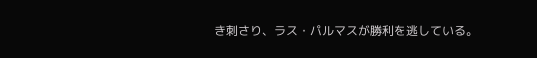き刺さり、ラス・パルマスが勝利を逃している。